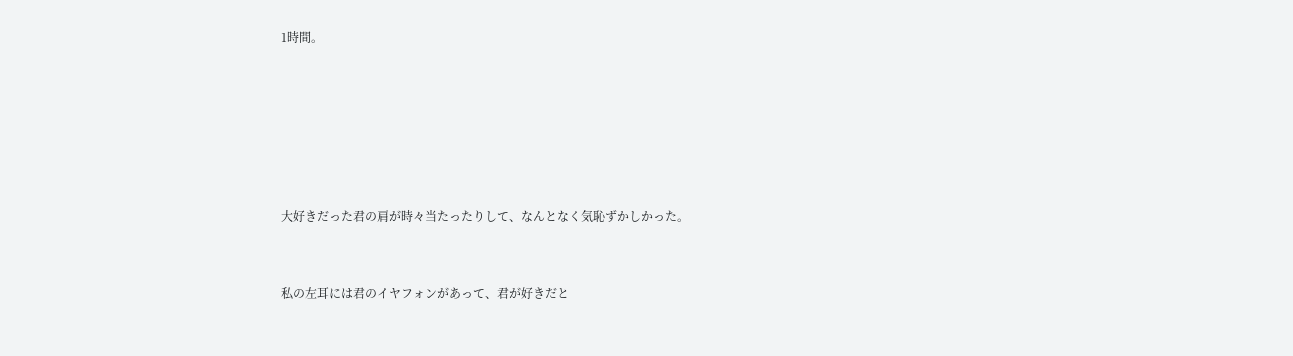1時間。






大好きだった君の肩が時々当たったりして、なんとなく気恥ずかしかった。


私の左耳には君のイヤフォンがあって、君が好きだと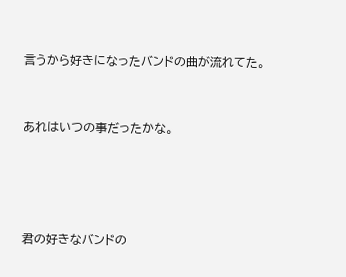言うから好きになったバンドの曲が流れてた。


あれはいつの事だったかな。




君の好きなバンドの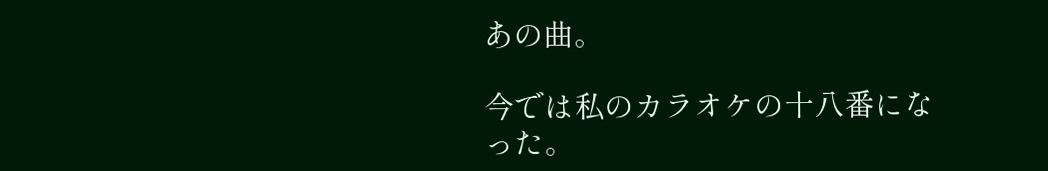あの曲。

今では私のカラオケの十八番になった。